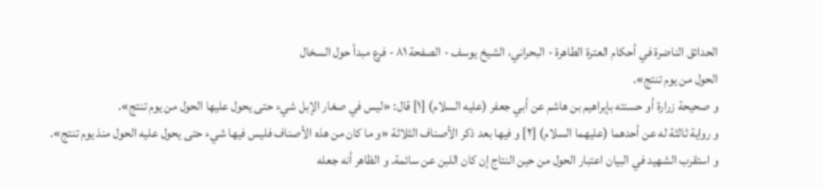الحدائق الناضرة في أحكام العترة الطاهرة - البحراني، الشيخ يوسف - الصفحة ٨١ - فرع مبدأ حول السخال
الحول من يوم تنتج».
و صحيحة زرارة أو حسنته بإبراهيم بن هاشم عن أبي جعفر (عليه السلام) [١] قال: «ليس في صغار الإبل شيء حتى يحول عليها الحول من يوم تنتج».
و رواية ثالثة له عن أحدهما (عليهما السلام) [٢] و فيها بعد ذكر الأصناف الثلاثة «و ما كان من هذه الأصناف فليس فيها شيء حتى يحول عليه الحول منذ يوم تنتج».
و استقرب الشهيد في البيان اعتبار الحول من حين النتاج إن كان اللبن عن سائمة. و الظاهر أنه جعله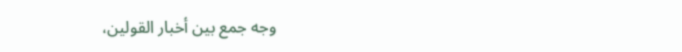وجه جمع بين أخبار القولين،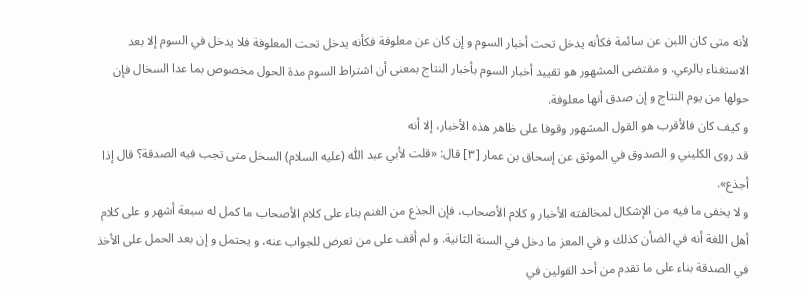لأنه متى كان اللبن عن سائمة فكأنه يدخل تحت أخبار السوم و إن كان عن معلوفة فكأنه يدخل تحت المعلوفة فلا يدخل في السوم إلا بعد الاستغناء بالرعي. و مقتضى المشهور هو تقييد أخبار السوم بأخبار النتاج بمعنى أن اشتراط السوم مدة الحول مخصوص بما عدا السخال فإن حولها من يوم النتاج و إن صدق أنها معلوفة.
و كيف كان فالأقرب هو القول المشهور وقوفا على ظاهر هذه الأخبار، إلا أنه
قد روى الكليني و الصدوق في الموثق عن إسحاق بن عمار [٣] قال: «قلت لأبي عبد اللّٰه (عليه السلام) السخل متى تجب فيه الصدقة؟ قال إذا أجذع».
و لا يخفى ما فيه من الإشكال لمخالفته الأخبار و كلام الأصحاب، فإن الجذع من الغنم بناء على كلام الأصحاب ما كمل له سبعة أشهر و على كلام أهل اللغة أنه في الضأن كذلك و في المعز ما دخل في السنة الثانية. و لم أقف على من تعرض للجواب عنه، و يحتمل و إن بعد الحمل على الأخذ في الصدقة بناء على ما تقدم من أحد القولين في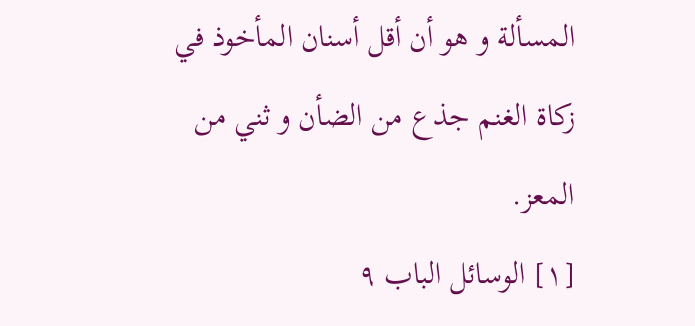المسألة و هو أن أقل أسنان المأخوذ في زكاة الغنم جذع من الضأن و ثني من المعز.
[١] الوسائل الباب ٩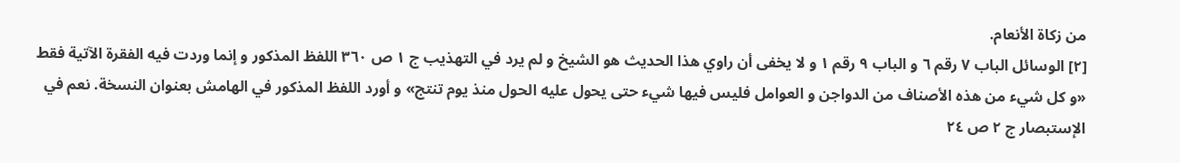من زكاة الأنعام.
[٢] الوسائل الباب ٧ رقم ٦ و الباب ٩ رقم ١ و لا يخفى أن راوي هذا الحديث هو الشيخ و لم يرد في التهذيب ج ١ ص ٣٦٠ اللفظ المذكور و إنما وردت فيه الفقرة الآتية فقط «و كل شيء من هذه الأصناف من الدواجن و العوامل فليس فيها شيء حتى يحول عليه الحول منذ يوم تنتج» و أورد اللفظ المذكور في الهامش بعنوان النسخة. نعم في الإستبصار ج ٢ ص ٢٤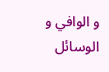و الوافي و الوسائل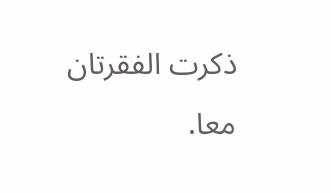ذكرت الفقرتان معا.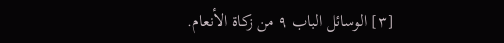[٣] الوسائل الباب ٩ من زكاة الأنعام.